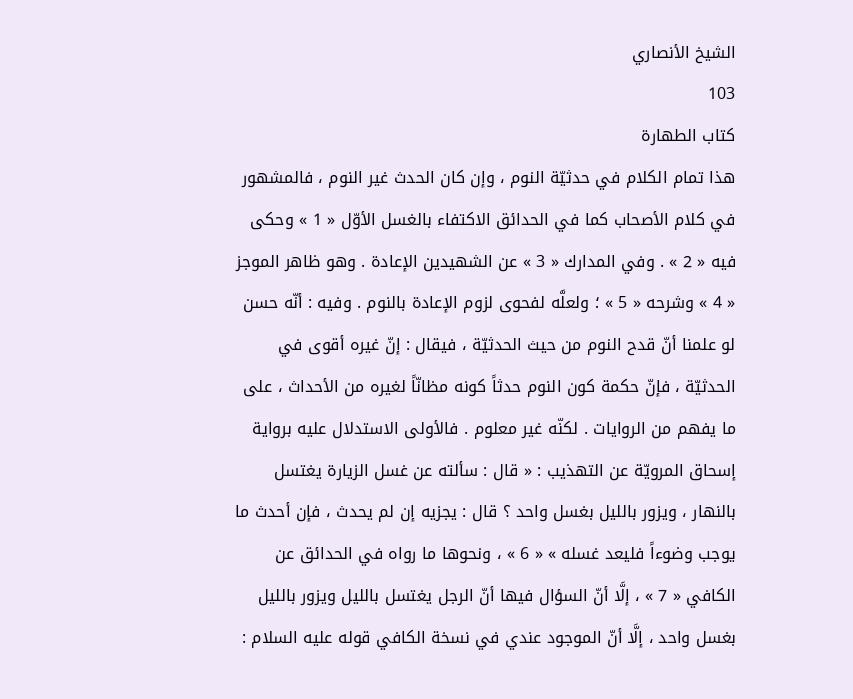الشيخ الأنصاري
103
كتاب الطهارة
هذا تمام الكلام في حدثيّة النوم ، وإن كان الحدث غير النوم ، فالمشهور في كلام الأصحاب كما في الحدائق الاكتفاء بالغسل الأوّل « 1 » وحكى فيه « 2 » . وفي المدارك « 3 » عن الشهيدين الإعادة . وهو ظاهر الموجز « 4 » وشرحه « 5 » ؛ ولعلَّه لفحوى لزوم الإعادة بالنوم . وفيه : أنّه حسن لو علمنا أنّ قدح النوم من حيث الحدثيّة ، فيقال : إنّ غيره أقوى في الحدثيّة ، فإنّ حكمة كون النوم حدثاً كونه مظانّاً لغيره من الأحداث ، على ما يفهم من الروايات . لكنّه غير معلوم . فالأولى الاستدلال عليه برواية إسحاق المرويّة عن التهذيب : « قال : سألته عن غسل الزيارة يغتسل بالنهار ، ويزور بالليل بغسل واحد ؟ قال : يجزيه إن لم يحدث ، فإن أحدث ما يوجب وضوءاً فليعد غسله » « 6 » ، ونحوها ما رواه في الحدائق عن الكافي « 7 » ، إلَّا أنّ السؤال فيها أنّ الرجل يغتسل بالليل ويزور بالليل بغسل واحد ، إلَّا أنّ الموجود عندي في نسخة الكافي قوله عليه السلام :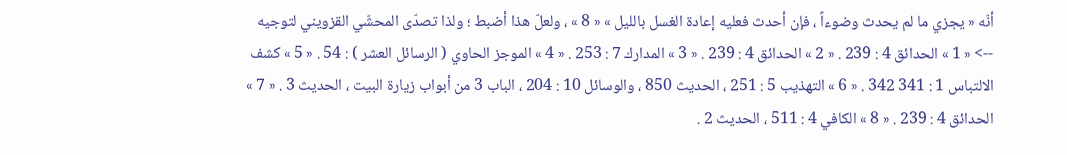أنّه « يجزي ما لم يحدث وضوءاً ، فإن أحدث فعليه إعادة الغسل بالليل » « 8 » ، ولعلّ هذا أضبط ؛ ولذا تصدّى المحشّي القزويني لتوجيه
--> « 1 » الحدائق 4 : 239 . « 2 » الحدائق 4 : 239 . « 3 » المدارك 7 : 253 . « 4 » الموجز الحاوي ( الرسائل العشر ) : 54 . « 5 » كشف الالتباس 1 : 341 342 . « 6 » التهذيب 5 : 251 ، الحديث 850 ، والوسائل 10 : 204 ، الباب 3 من أبواب زيارة البيت ، الحديث 3 . « 7 » الحدائق 4 : 239 . « 8 » الكافي 4 : 511 ، الحديث 2 .